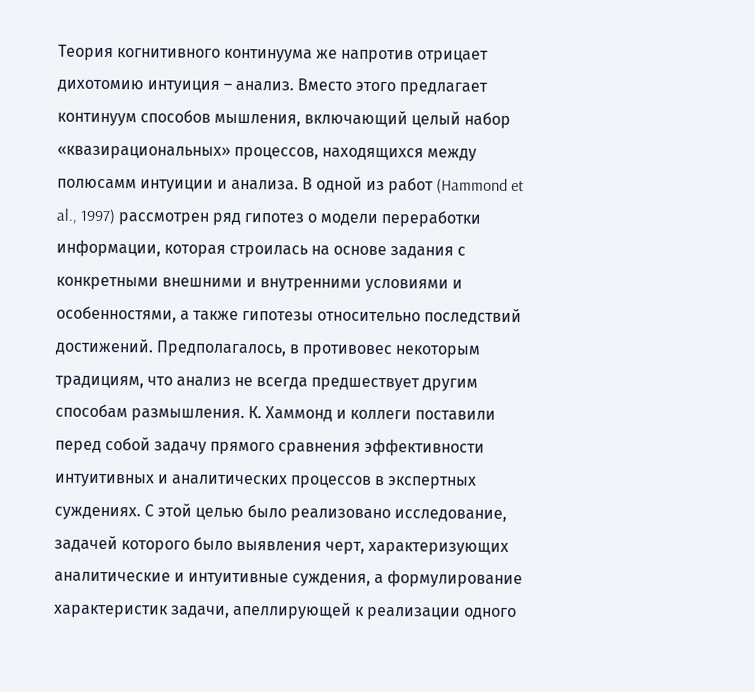Теория когнитивного континуума же напротив отрицает дихотомию интуиция – анализ. Вместо этого предлагает континуум способов мышления, включающий целый набор «квазирациональных» процессов, находящихся между полюсамм интуиции и анализа. В одной из работ (Hammond et al., 1997) рассмотрен ряд гипотез о модели переработки информации, которая строилась на основе задания с конкретными внешними и внутренними условиями и особенностями, а также гипотезы относительно последствий достижений. Предполагалось, в противовес некоторым традициям, что анализ не всегда предшествует другим способам размышления. К. Хаммонд и коллеги поставили перед собой задачу прямого сравнения эффективности интуитивных и аналитических процессов в экспертных суждениях. С этой целью было реализовано исследование, задачей которого было выявления черт, характеризующих аналитические и интуитивные суждения, а формулирование характеристик задачи, апеллирующей к реализации одного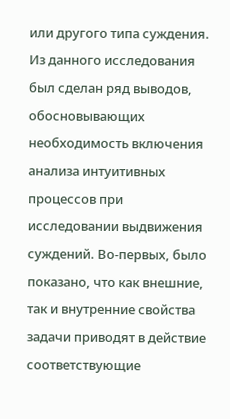или другого типа суждения.
Из данного исследования был сделан ряд выводов, обосновывающих необходимость включения анализа интуитивных процессов при исследовании выдвижения суждений. Во-первых, было показано, что как внешние, так и внутренние свойства задачи приводят в действие соответствующие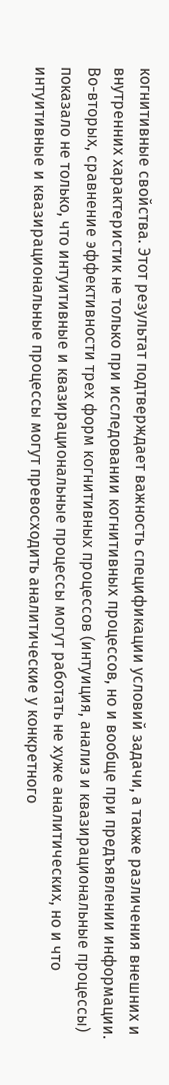когнитивные свойства. Этот результат подтверждает важность спецификации условий задачи, а также различения внешних и внутренних характеристик не только при исследовании когнитивных процессов, но и вообще при предъявлении информации. Во-вторых, сравнение эффективности трех форм когнитивных процессов (интуиция, анализ и квазирациональные процессы) показало не только, что интуитивные и квазирациональные процессы могут работать не хуже аналитических, но и что интуитивные и квазирациональные процессы могут превосходить аналитические у конкретного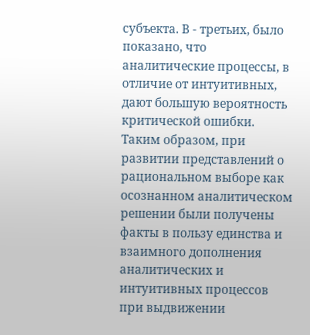субъекта. В - третьих, было показано, что аналитические процессы, в отличие от интуитивных, дают большую вероятность критической ошибки.
Таким образом, при развитии представлений о рациональном выборе как осознанном аналитическом решении были получены факты в пользу единства и взаимного дополнения аналитических и интуитивных процессов при выдвижении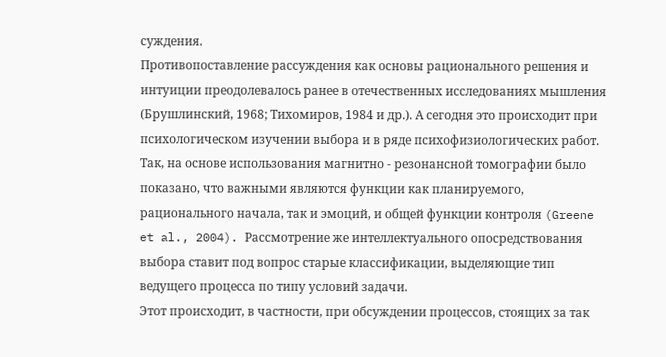суждения.
Противопоставление рассуждения как основы рационального решения и интуиции преодолевалось ранее в отечественных исследованиях мышления (Брушлинский, 1968; Тихомиров, 1984 и др.). А сегодня это происходит при психологическом изучении выбора и в ряде психофизиологических работ. Так, на основе использования магнитно - резонансной томографии было показано, что важными являются функции как планируемого, рационального начала, так и эмоций, и общей функции контроля (Greene et al., 2004). Рассмотрение же интеллектуального опосредствования выбора ставит под вопрос старые классификации, выделяющие тип ведущего процесса по типу условий задачи.
Этот происходит, в частности, при обсуждении процессов, стоящих за так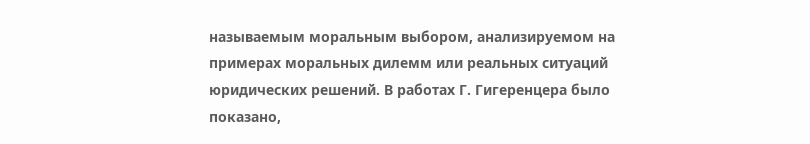называемым моральным выбором, анализируемом на примерах моральных дилемм или реальных ситуаций юридических решений. В работах Г. Гигеренцера было показано,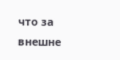что за внешне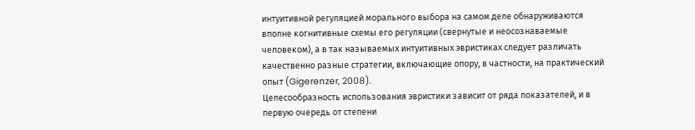интуитивной регуляцией морального выбора на самом деле обнаруживаются вполне когнитивные схемы его регуляции (свернутые и неосознаваемые человеком), а в так называемых интуитивных эвристиках следует различать качественно разные стратегии, включающие опору, в частности, на практический опыт (Gigerenzer, 2008).
Целесообразность использования эвристики зависит от ряда показателей, и в первую очередь от степени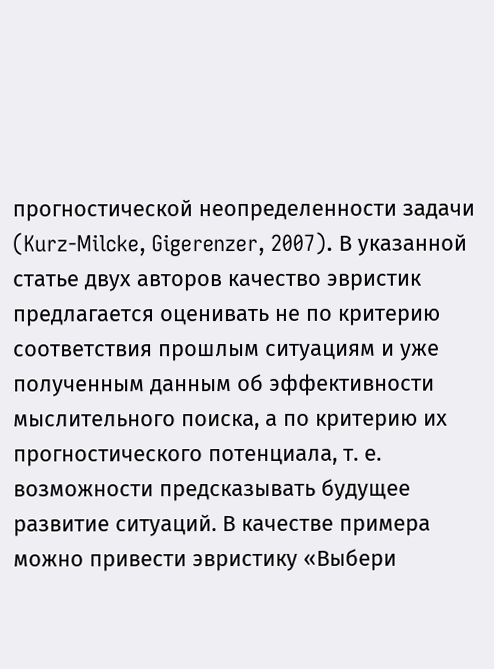прогностической неопределенности задачи (Kurz-Milcke, Gigerenzer, 2007). В указанной статье двух авторов качество эвристик предлагается оценивать не по критерию соответствия прошлым ситуациям и уже полученным данным об эффективности мыслительного поиска, а по критерию их прогностического потенциала, т. е. возможности предсказывать будущее развитие ситуаций. В качестве примера можно привести эвристику «Выбери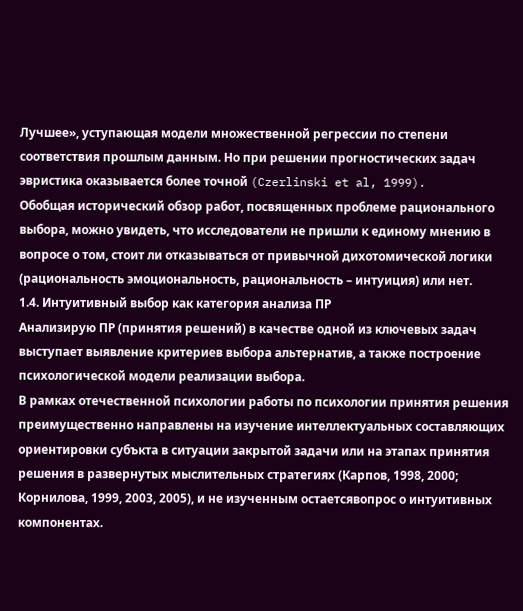Лучшее», уступающая модели множественной регрессии по степени соответствия прошлым данным. Но при решении прогностических задач эвристика оказывается более точной (Czerlinski et al, 1999).
Обобщая исторический обзор работ, посвященных проблеме рационального выбора, можно увидеть, что исследователи не пришли к единому мнению в вопросе о том, стоит ли отказываться от привычной дихотомической логики (рациональность эмоциональность, рациональность – интуиция) или нет.
1.4. Интуитивный выбор как категория анализа ПР
Анализирую ПР (принятия решений) в качестве одной из ключевых задач выступает выявление критериев выбора альтернатив, а также построение психологической модели реализации выбора.
В рамках отечественной психологии работы по психологии принятия решения преимущественно направлены на изучение интеллектуальных составляющих ориентировки субъкта в ситуации закрытой задачи или на этапах принятия решения в развернутых мыслительных стратегиях (Карпов, 1998, 2000; Корнилова, 1999, 2003, 2005), и не изученным остаетсявопрос о интуитивных компонентах.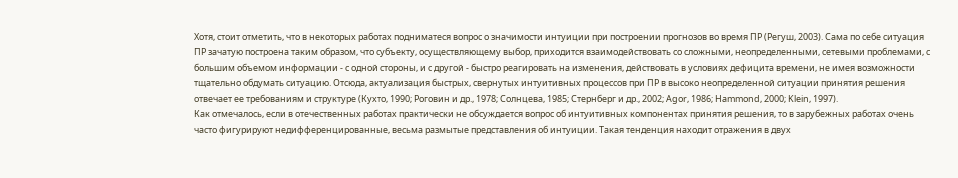Хотя, стоит отметить, что в некоторых работах подниматеся вопрос о значимости интуиции при построении прогнозов во время ПР (Регуш, 2003). Сама по себе ситуация ПР зачатую построена таким образом, что субъекту, осуществляющему выбор, приходится взаимодействовать со сложными, неопределенными, сетевыми проблемами, с большим объемом информации - с одной стороны, и с другой - быстро реагировать на изменения, действовать в условиях дефицита времени, не имея возможности тщательно обдумать ситуацию. Отсюда, актуализация быстрых, свернутых интуитивных процессов при ПР в высоко неопределенной ситуации принятия решения отвечает ее требованиям и структуре (Кухто, 1990; Роговин и др., 1978; Солнцева, 1985; Стернберг и др., 2002; Agor, 1986; Hammond, 2000; Klein, 1997).
Как отмечалось, если в отечественных работах практически не обсуждается вопрос об интуитивных компонентах принятия решения, то в зарубежных работах очень часто фигурируют недифференцированные, весьма размытые представления об интуиции. Такая тенденция находит отражения в двух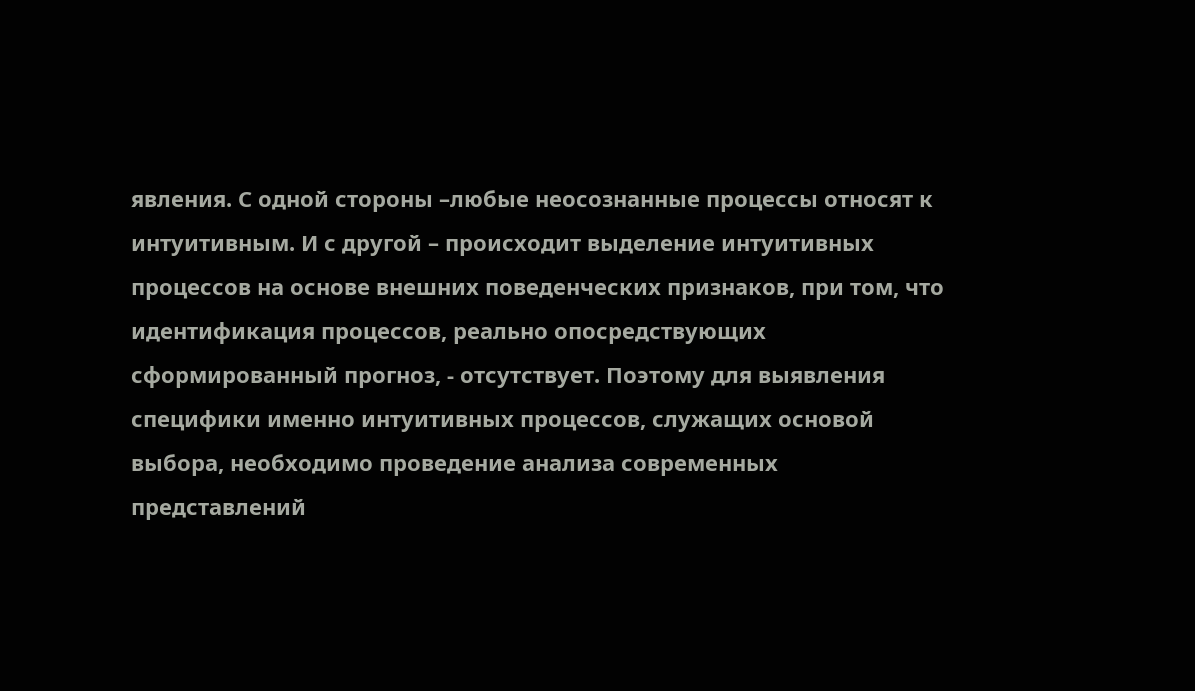явления. С одной стороны –любые неосознанные процессы относят к интуитивным. И с другой – происходит выделение интуитивных процессов на основе внешних поведенческих признаков, при том, что идентификация процессов, реально опосредствующих сформированный прогноз, - отсутствует. Поэтому для выявления специфики именно интуитивных процессов, служащих основой выбора, необходимо проведение анализа современных представлений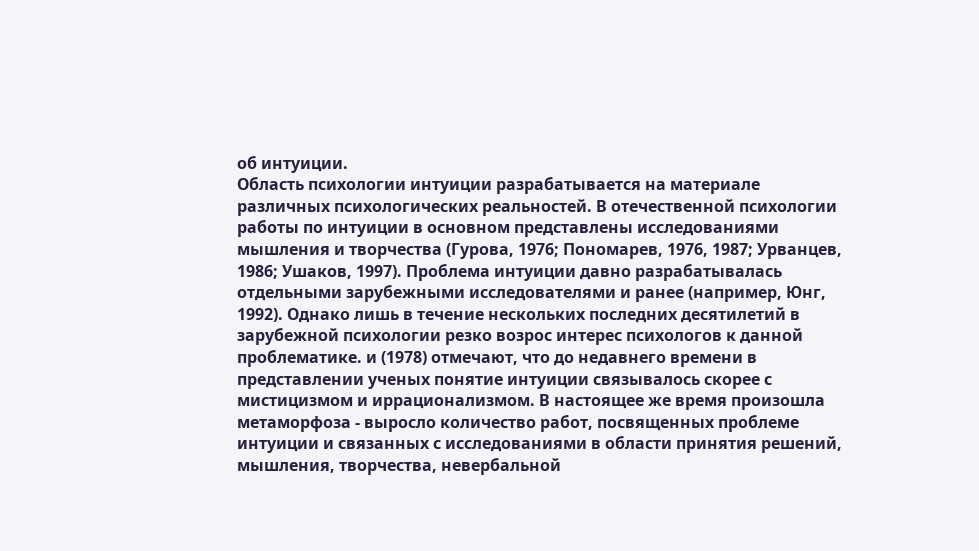об интуиции.
Область психологии интуиции разрабатывается на материале различных психологических реальностей. В отечественной психологии работы по интуиции в основном представлены исследованиями мышления и творчества (Гурова, 1976; Пономарев, 1976, 1987; Урванцев, 1986; Ушаков, 1997). Проблема интуиции давно разрабатывалась отдельными зарубежными исследователями и ранее (например, Юнг, 1992). Однако лишь в течение нескольких последних десятилетий в зарубежной психологии резко возрос интерес психологов к данной проблематике. и (1978) отмечают, что до недавнего времени в представлении ученых понятие интуиции связывалось скорее с мистицизмом и иррационализмом. В настоящее же время произошла метаморфоза - выросло количество работ, посвященных проблеме интуиции и связанных с исследованиями в области принятия решений, мышления, творчества, невербальной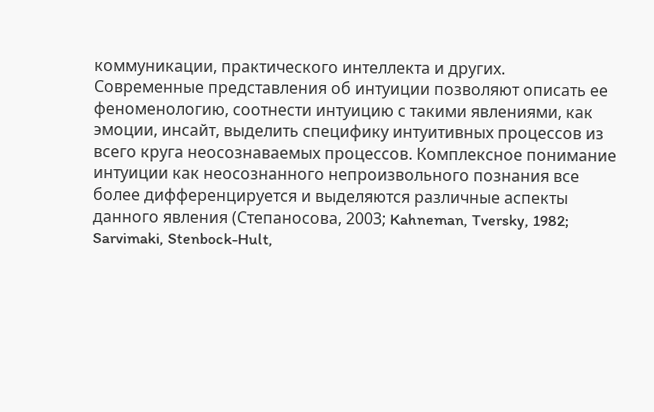коммуникации, практического интеллекта и других.
Современные представления об интуиции позволяют описать ее феноменологию, соотнести интуицию с такими явлениями, как эмоции, инсайт, выделить специфику интуитивных процессов из всего круга неосознаваемых процессов. Комплексное понимание интуиции как неосознанного непроизвольного познания все более дифференцируется и выделяются различные аспекты данного явления (Степаносова, 2003; Kahneman, Tversky, 1982; Sarvimaki, Stenbock-Hult,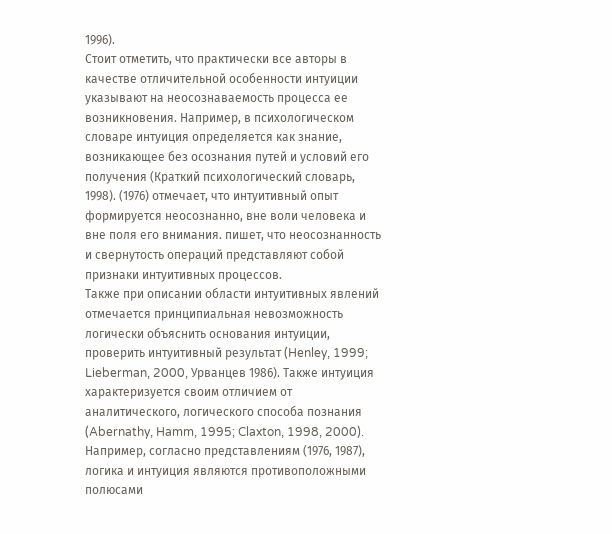1996).
Стоит отметить, что практически все авторы в качестве отличительной особенности интуиции указывают на неосознаваемость процесса ее возникновения. Например, в психологическом словаре интуиция определяется как знание, возникающее без осознания путей и условий его получения (Краткий психологический словарь, 1998). (1976) отмечает, что интуитивный опыт формируется неосознанно, вне воли человека и вне поля его внимания. пишет, что неосознанность и свернутость операций представляют собой признаки интуитивных процессов.
Также при описании области интуитивных явлений отмечается принципиальная невозможность логически объяснить основания интуиции, проверить интуитивный результат (Henley, 1999; Lieberman, 2000, Урванцев 1986). Также интуиция характеризуется своим отличием от аналитического, логического способа познания (Abernathy, Hamm, 1995; Claxton, 1998, 2000). Например, согласно представлениям (1976, 1987), логика и интуиция являются противоположными полюсами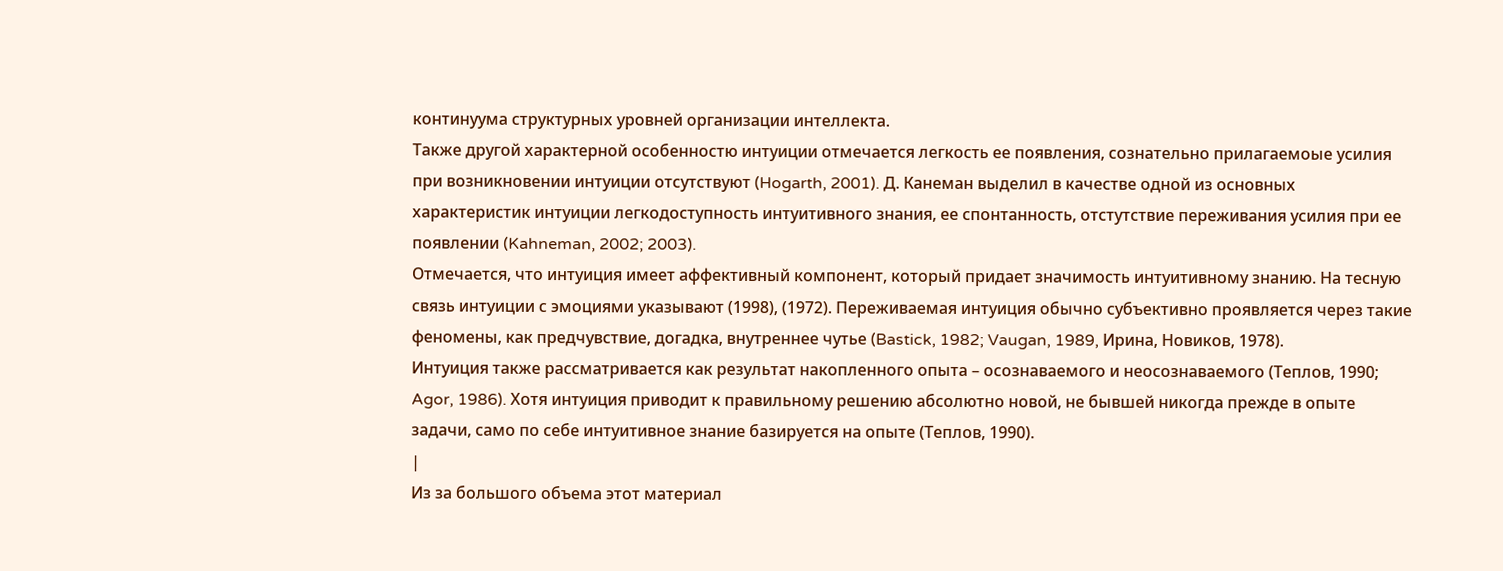континуума структурных уровней организации интеллекта.
Также другой характерной особенностю интуиции отмечается легкость ее появления, сознательно прилагаемоые усилия при возникновении интуиции отсутствуют (Hogarth, 2001). Д. Канеман выделил в качестве одной из основных характеристик интуиции легкодоступность интуитивного знания, ее спонтанность, отстутствие переживания усилия при ее появлении (Kahneman, 2002; 2003).
Отмечается, что интуиция имеет аффективный компонент, который придает значимость интуитивному знанию. На тесную связь интуиции с эмоциями указывают (1998), (1972). Переживаемая интуиция обычно субъективно проявляется через такие феномены, как предчувствие, догадка, внутреннее чутье (Bastick, 1982; Vaugan, 1989, Ирина, Новиков, 1978).
Интуиция также рассматривается как результат накопленного опыта – осознаваемого и неосознаваемого (Теплов, 1990; Agor, 1986). Хотя интуиция приводит к правильному решению абсолютно новой, не бывшей никогда прежде в опыте задачи, само по себе интуитивное знание базируется на опыте (Теплов, 1990).
|
Из за большого объема этот материал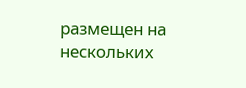размещен на нескольких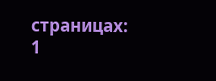страницах:
1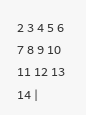2 3 4 5 6 7 8 9 10 11 12 13 14 |